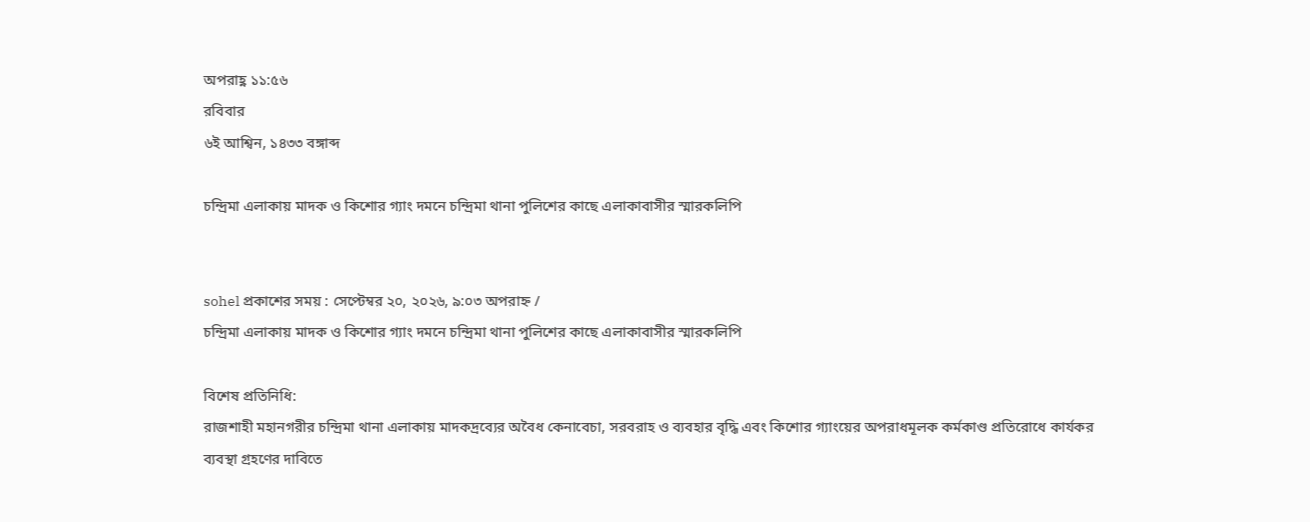অপরাহ্ণ ১১:৫৬
রবিবার
৬ই আশ্বিন, ১৪৩৩ বঙ্গাব্দ

চন্দ্রিমা এলাকায় মাদক ও কিশোর গ্যাং দমনে চন্দ্রিমা থানা পুলিশের কাছে এলাকাবাসীর স্মারকলিপি


sohel প্রকাশের সময় : সেপ্টেম্বর ২০, ২০২৬, ৯:০৩ অপরাহ্ন /
চন্দ্রিমা এলাকায় মাদক ও কিশোর গ্যাং দমনে চন্দ্রিমা থানা পুলিশের কাছে এলাকাবাসীর স্মারকলিপি

বিশেষ প্রতিনিধি:
রাজশাহী মহানগরীর চন্দ্রিমা থানা এলাকায় মাদকদ্রব্যের অবৈধ কেনাবেচা, সরবরাহ ও ব্যবহার বৃদ্ধি এবং কিশোর গ্যাংয়ের অপরাধমূলক কর্মকাণ্ড প্রতিরোধে কার্যকর ব্যবস্থা গ্রহণের দাবিতে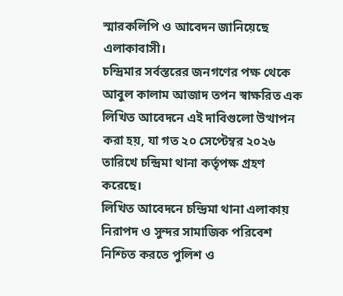স্মারকলিপি ও আবেদন জানিয়েছে এলাকাবাসী।
চন্দ্রিমার সর্বস্তরের জনগণের পক্ষ থেকে আবুল কালাম আজাদ তপন স্বাক্ষরিত এক লিখিত আবেদনে এই দাবিগুলো উত্থাপন করা হয়, যা গত ২০ সেপ্টেম্বর ২০২৬ তারিখে চন্দ্রিমা থানা কর্তৃপক্ষ গ্রহণ করেছে।
লিখিত আবেদনে চন্দ্রিমা থানা এলাকায় নিরাপদ ও সুন্দর সামাজিক পরিবেশ নিশ্চিত করতে পুলিশ ও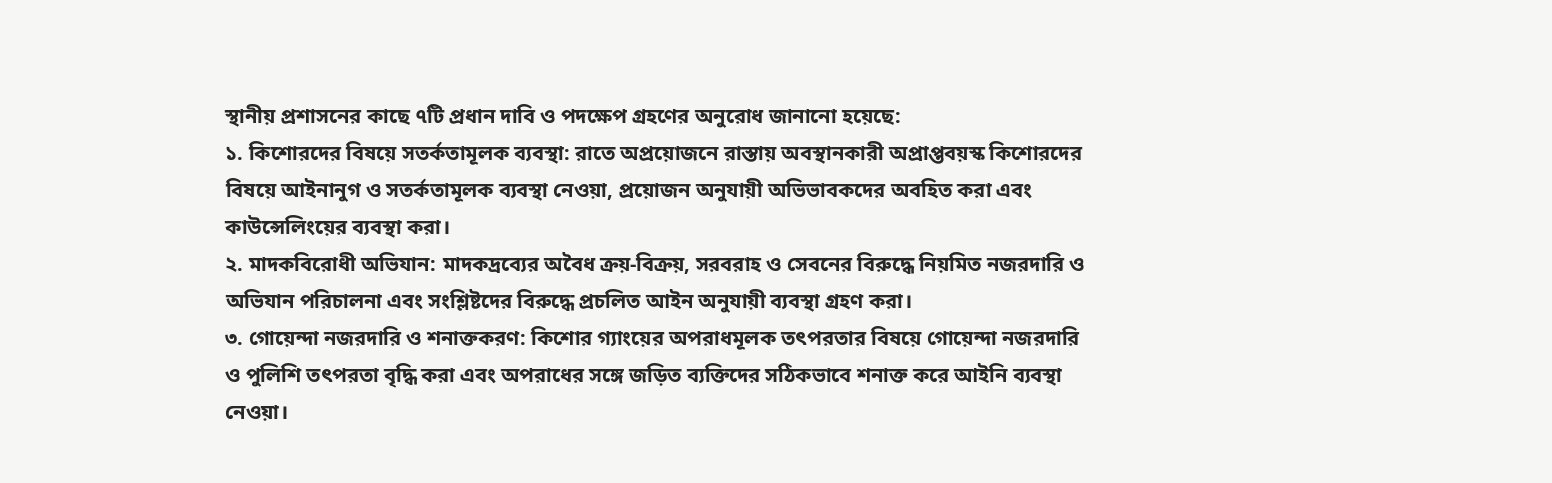স্থানীয় প্রশাসনের কাছে ৭টি প্রধান দাবি ও পদক্ষেপ গ্রহণের অনুরোধ জানানো হয়েছে:
১. কিশোরদের বিষয়ে সতর্কতামূলক ব্যবস্থা: রাতে অপ্রয়োজনে রাস্তায় অবস্থানকারী অপ্রাপ্তবয়স্ক কিশোরদের বিষয়ে আইনানুগ ও সতর্কতামূলক ব্যবস্থা নেওয়া, প্রয়োজন অনুযায়ী অভিভাবকদের অবহিত করা এবং কাউন্সেলিংয়ের ব্যবস্থা করা।
২. মাদকবিরোধী অভিযান: মাদকদ্রব্যের অবৈধ ক্রয়-বিক্রয়, সরবরাহ ও সেবনের বিরুদ্ধে নিয়মিত নজরদারি ও অভিযান পরিচালনা এবং সংশ্লিষ্টদের বিরুদ্ধে প্রচলিত আইন অনুযায়ী ব্যবস্থা গ্রহণ করা।
৩. গোয়েন্দা নজরদারি ও শনাক্তকরণ: কিশোর গ্যাংয়ের অপরাধমূলক তৎপরতার বিষয়ে গোয়েন্দা নজরদারি ও পুলিশি তৎপরতা বৃদ্ধি করা এবং অপরাধের সঙ্গে জড়িত ব্যক্তিদের সঠিকভাবে শনাক্ত করে আইনি ব্যবস্থা নেওয়া।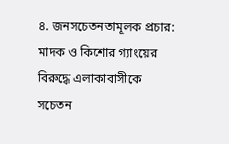৪. জনসচেতনতামূলক প্রচার: মাদক ও কিশোর গ্যাংয়ের বিরুদ্ধে এলাকাবাসীকে সচেতন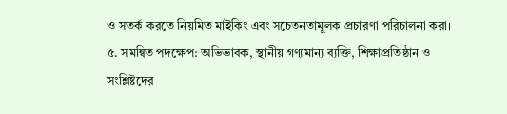ও সতর্ক করতে নিয়মিত মাইকিং এবং সচেতনতামূলক প্রচারণা পরিচালনা করা।
৫. সমন্বিত পদক্ষেপ: অভিভাবক, স্থানীয় গণ্যমান্য ব্যক্তি, শিক্ষাপ্রতিষ্ঠান ও সংশ্লিষ্টদের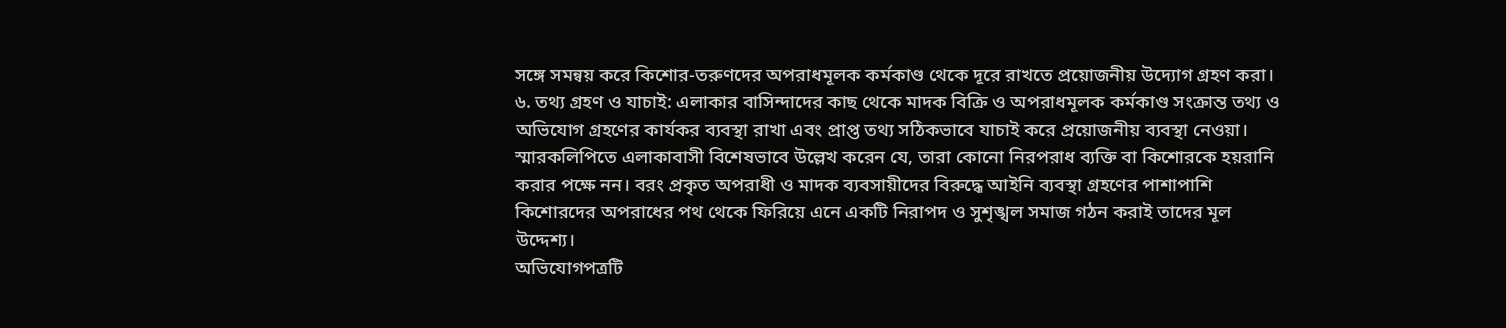সঙ্গে সমন্বয় করে কিশোর-তরুণদের অপরাধমূলক কর্মকাণ্ড থেকে দূরে রাখতে প্রয়োজনীয় উদ্যোগ গ্রহণ করা।
৬. তথ্য গ্রহণ ও যাচাই: এলাকার বাসিন্দাদের কাছ থেকে মাদক বিক্রি ও অপরাধমূলক কর্মকাণ্ড সংক্রান্ত তথ্য ও অভিযোগ গ্রহণের কার্যকর ব্যবস্থা রাখা এবং প্রাপ্ত তথ্য সঠিকভাবে যাচাই করে প্রয়োজনীয় ব্যবস্থা নেওয়া।
স্মারকলিপিতে এলাকাবাসী বিশেষভাবে উল্লেখ করেন যে, তারা কোনো নিরপরাধ ব্যক্তি বা কিশোরকে হয়রানি করার পক্ষে নন। বরং প্রকৃত অপরাধী ও মাদক ব্যবসায়ীদের বিরুদ্ধে আইনি ব্যবস্থা গ্রহণের পাশাপাশি কিশোরদের অপরাধের পথ থেকে ফিরিয়ে এনে একটি নিরাপদ ও সুশৃঙ্খল সমাজ গঠন করাই তাদের মূল উদ্দেশ্য।
অভিযোগপত্রটি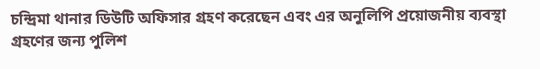চন্দ্রিমা থানার ডিউটি অফিসার গ্রহণ করেছেন এবং এর অনুলিপি প্রয়োজনীয় ব্যবস্থা গ্রহণের জন্য পুলিশ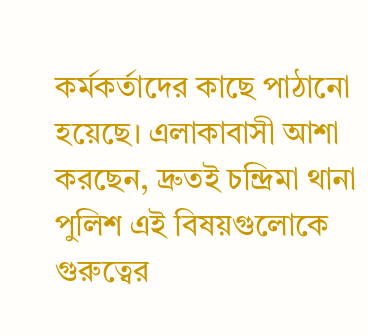কর্মকর্তাদের কাছে পাঠানো হয়েছে। এলাকাবাসী আশা করছেন, দ্রুতই চন্দ্রিমা থানা পুলিশ এই বিষয়গুলোকে গুরুত্বের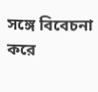সঙ্গে বিবেচনা করে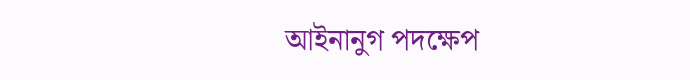আইনানুগ পদক্ষেপ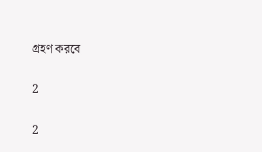গ্রহণ করবে

2

2